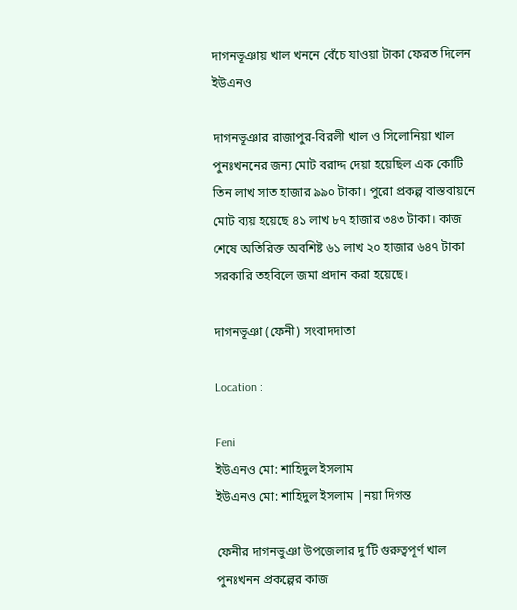দাগনভূঞায় খাল খননে বেঁচে যাওয়া টাকা ফেরত দিলেন ইউএনও

দাগনভূঞার রাজাপুর-বিরলী খাল ও সিলোনিয়া খাল পুনঃখননের জন্য মোট বরাদ্দ দেয়া হয়েছিল এক কোটি তিন লাখ সাত হাজার ৯৯০ টাকা। পুরো প্রকল্প বাস্তবায়নে মোট ব্যয় হয়েছে ৪১ লাখ ৮৭ হাজার ৩৪৩ টাকা। কাজ শেষে অতিরিক্ত অবশিষ্ট ৬১ লাখ ২০ হাজার ৬৪৭ টাকা সরকারি তহবিলে জমা প্রদান করা হয়েছে।

দাগনভূঞা (ফেনী) সংবাদদাতা

Location :

Feni
ইউএনও মো: শাহিদুল ইসলাম
ইউএনও মো: শাহিদুল ইসলাম |নয়া দিগন্ত

ফেনীর দাগনভুঞা উপজেলার দু’টি গুরুত্বপূর্ণ খাল পুনঃখনন প্রকল্পের কাজ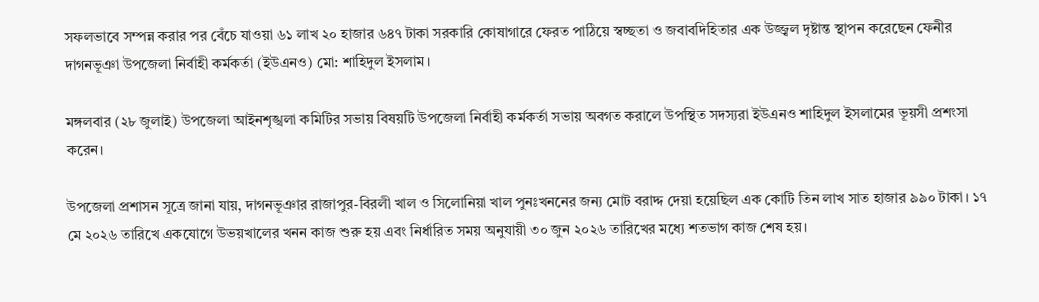সফলভাবে সম্পন্ন করার পর বেঁচে যাওয়া ৬১ লাখ ২০ হাজার ৬৪৭ টাকা সরকারি কোষাগারে ফেরত পাঠিয়ে স্বচ্ছতা ও জবাবদিহিতার এক উজ্জ্বল দৃষ্টান্ত স্থাপন করেছেন ফেনীর দাগনভূঞা উপজেলা নির্বাহী কর্মকর্তা (ইউএনও) মো: শাহিদুল ইসলাম।

মঙ্গলবার (২৮ জুলাই) উপজেলা আইনশৃঙ্খলা কমিটির সভায় বিষয়টি উপজেলা নির্বাহী কর্মকর্তা সভায় অবগত করালে উপস্থিত সদস্যরা ইউএনও শাহিদুল ইসলামের ভূয়সী প্রশংসা করেন।

উপজেলা প্রশাসন সূত্রে জানা যায়, দাগনভূঞার রাজাপুর-বিরলী খাল ও সিলোনিয়া খাল পুনঃখননের জন্য মোট বরাদ্দ দেয়া হয়েছিল এক কোটি তিন লাখ সাত হাজার ৯৯০ টাকা। ১৭ মে ২০২৬ তারিখে একযোগে উভয়খালের খনন কাজ শুরু হয় এবং নির্ধারিত সময় অনুযায়ী ৩০ জুন ২০২৬ তারিখের মধ্যে শতভাগ কাজ শেষ হয়।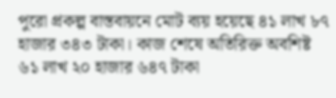পুরো প্রকল্প বাস্তবায়নে মোট ব্যয় হয়েছে ৪১ লাখ ৮৭ হাজার ৩৪৩ টাকা। কাজ শেষে অতিরিক্ত অবশিষ্ট ৬১ লাখ ২০ হাজার ৬৪৭ টাকা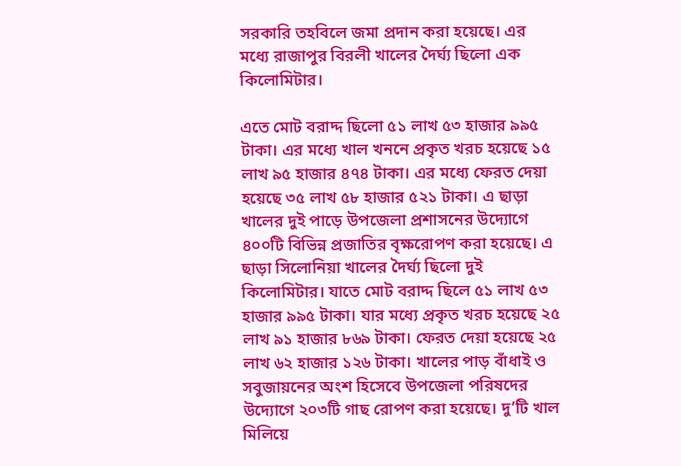সরকারি তহবিলে জমা প্রদান করা হয়েছে। এর মধ্যে রাজাপুর বিরলী খালের দৈর্ঘ্য ছিলো এক কিলোমিটার।

এতে মোট বরাদ্দ ছিলো ৫১ লাখ ৫৩ হাজার ৯৯৫ টাকা। এর মধ্যে খাল খননে প্রকৃত খরচ হয়েছে ১৫ লাখ ৯৫ হাজার ৪৭৪ টাকা। এর মধ্যে ফেরত দেয়া হয়েছে ৩৫ লাখ ৫৮ হাজার ৫২১ টাকা। এ ছাড়া খালের দুই পাড়ে উপজেলা প্রশাসনের উদ্যোগে ৪০০টি বিভিন্ন প্রজাতির বৃক্ষরোপণ করা হয়েছে। এ ছাড়া সিলোনিয়া খালের দৈর্ঘ্য ছিলো দুই কিলোমিটার। যাতে মোট বরাদ্দ ছিলে ৫১ লাখ ৫৩ হাজার ৯৯৫ টাকা। যার মধ্যে প্রকৃত খরচ হয়েছে ২৫ লাখ ৯১ হাজার ৮৬৯ টাকা। ফেরত দেয়া হয়েছে ২৫ লাখ ৬২ হাজার ১২৬ টাকা। খালের পাড় বাঁধাই ও সবুজায়নের অংশ হিসেবে উপজেলা পরিষদের উদ্যোগে ২০৩টি গাছ রোপণ করা হয়েছে। দু’টি খাল মিলিয়ে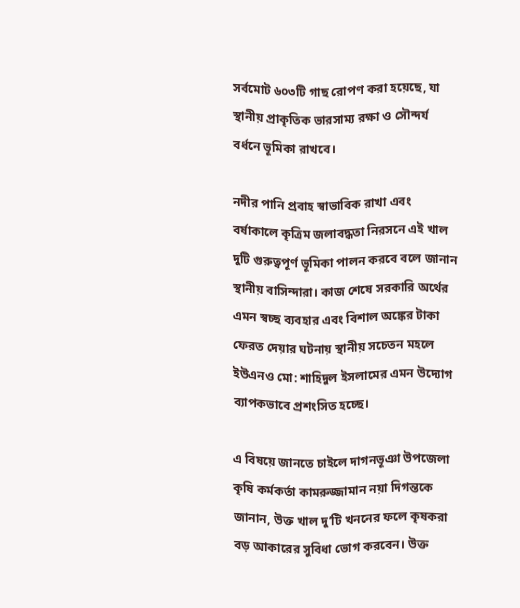সর্বমোট ৬০৩টি গাছ রোপণ করা হয়েছে, যা স্থানীয় প্রাকৃতিক ভারসাম্য রক্ষা ও সৌন্দর্য বর্ধনে ভূমিকা রাখবে।

নদীর পানি প্রবাহ স্বাভাবিক রাখা এবং বর্ষাকালে কৃত্রিম জলাবদ্ধতা নিরসনে এই খাল দুটি গুরুত্বপূর্ণ ভূমিকা পালন করবে বলে জানান স্থানীয় বাসিন্দারা। কাজ শেষে সরকারি অর্থের এমন স্বচ্ছ ব্যবহার এবং বিশাল অঙ্কের টাকা ফেরত দেয়ার ঘটনায় স্থানীয় সচেতন মহলে ইউএনও মো: শাহিদুল ইসলামের এমন উদ্যোগ ব্যাপকভাবে প্রশংসিত হচ্ছে।

এ বিষয়ে জানতে চাইলে দাগনভূঞা উপজেলা কৃষি কর্মকর্তা কামরুজ্জামান নয়া দিগন্তকে জানান, উক্ত খাল দু’টি খননের ফলে কৃষকরা বড় আকারের সুবিধা ভোগ করবেন। উক্ত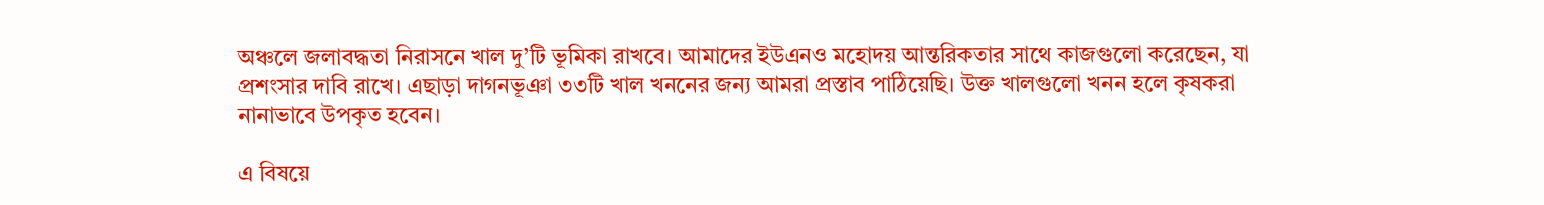অঞ্চলে জলাবদ্ধতা নিরাসনে খাল দু’টি ভূমিকা রাখবে। আমাদের ইউএনও মহোদয় আন্তরিকতার সাথে কাজগুলো করেছেন, যা প্রশংসার দাবি রাখে। এছাড়া দাগনভূঞা ৩৩টি খাল খননের জন্য আমরা প্রস্তাব পাঠিয়েছি। উক্ত খালগুলো খনন হলে কৃষকরা নানাভাবে উপকৃত হবেন।

এ বিষয়ে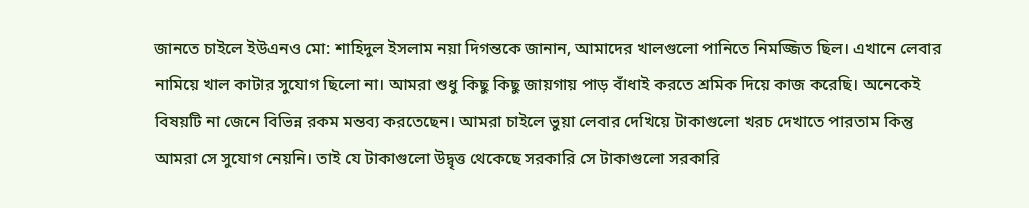জানতে চাইলে ইউএনও মো: শাহিদুল ইসলাম নয়া দিগন্তকে জানান, আমাদের খালগুলো পানিতে নিমজ্জিত ছিল। এখানে লেবার নামিয়ে খাল কাটার সুযোগ ছিলো না। আমরা শুধু কিছু কিছু জায়গায় পাড় বাঁধাই করতে শ্রমিক দিয়ে কাজ করেছি। অনেকেই বিষয়টি না জেনে বিভিন্ন রকম মন্তব্য করতেছেন। আমরা চাইলে ভুয়া লেবার দেখিয়ে টাকাগুলো খরচ দেখাতে পারতাম কিন্তু আমরা সে সুযোগ নেয়নি। তাই যে টাকাগুলো উদ্বৃত্ত থেকেছে সরকারি সে টাকাগুলো সরকারি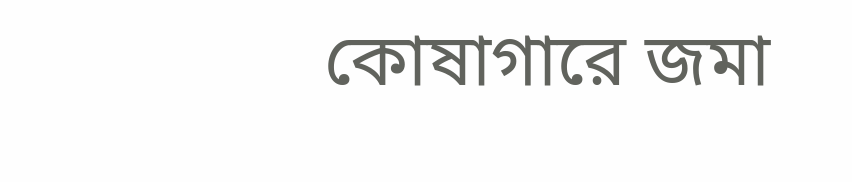কোষাগারে জমা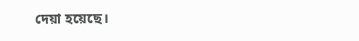দেয়া হয়েছে।